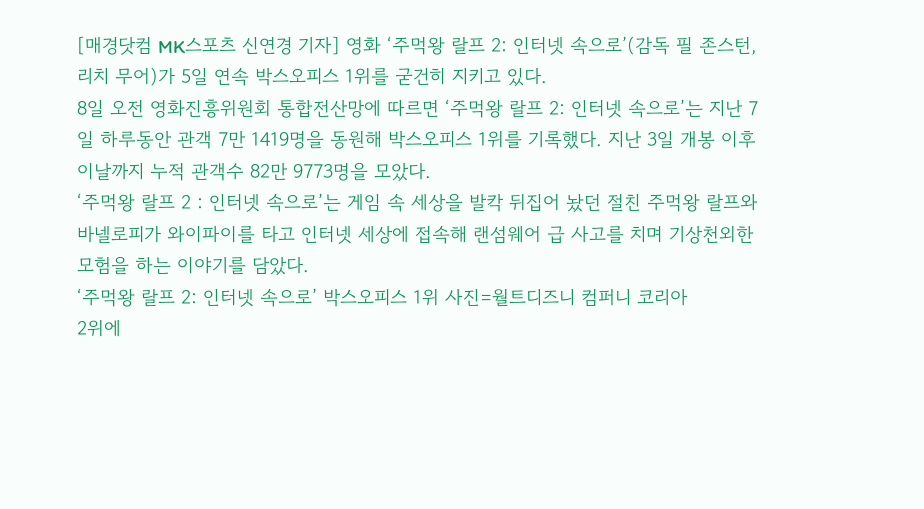[매경닷컴 MK스포츠 신연경 기자] 영화 ‘주먹왕 랄프 2: 인터넷 속으로’(감독 필 존스턴, 리치 무어)가 5일 연속 박스오피스 1위를 굳건히 지키고 있다.
8일 오전 영화진흥위원회 통합전산망에 따르면 ‘주먹왕 랄프 2: 인터넷 속으로’는 지난 7일 하루동안 관객 7만 1419명을 동원해 박스오피스 1위를 기록했다. 지난 3일 개봉 이후 이날까지 누적 관객수 82만 9773명을 모았다.
‘주먹왕 랄프 2 : 인터넷 속으로’는 게임 속 세상을 발칵 뒤집어 놨던 절친 주먹왕 랄프와 바넬로피가 와이파이를 타고 인터넷 세상에 접속해 랜섬웨어 급 사고를 치며 기상천외한 모험을 하는 이야기를 담았다.
‘주먹왕 랄프 2: 인터넷 속으로’ 박스오피스 1위 사진=월트디즈니 컴퍼니 코리아
2위에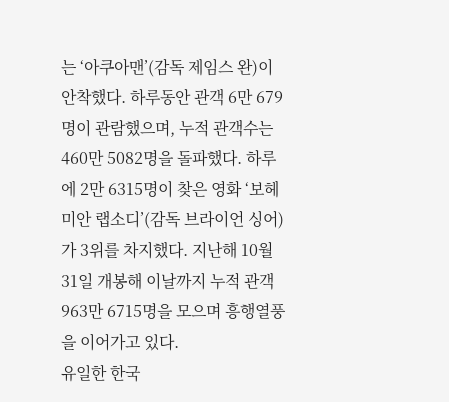는 ‘아쿠아맨’(감독 제임스 완)이 안착했다. 하루동안 관객 6만 679명이 관람했으며, 누적 관객수는 460만 5082명을 돌파했다. 하루에 2만 6315명이 찾은 영화 ‘보헤미안 랩소디’(감독 브라이언 싱어)가 3위를 차지했다. 지난해 10월 31일 개봉해 이날까지 누적 관객 963만 6715명을 모으며 흥행열풍을 이어가고 있다.
유일한 한국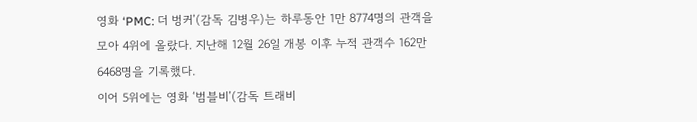영화 ‘PMC: 더 벙커’(감독 김병우)는 하루동안 1만 8774명의 관객을 모아 4위에 올랐다. 지난해 12월 26일 개봉 이후 누적 관객수 162만 6468명을 기록했다.
이어 5위에는 영화 ‘범블비’(감독 트래비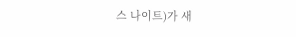스 나이트)가 새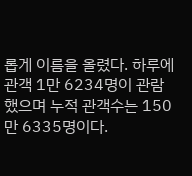롭게 이름을 올렸다. 하루에 관객 1만 6234명이 관람했으며 누적 관객수는 150만 6335명이다.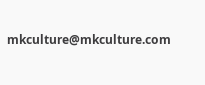mkculture@mkculture.com